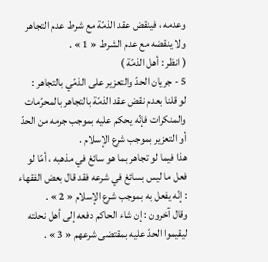وعدمه ، فينقض عقد الذمّة مع شرط عدم التجاهر ولا ينقضه مع عدم الشرط « 1 » .
( انظر : أهل الذمّة )
5 - جريان الحدّ والتعزير على الذمّي بالتجاهر :
لو قلنا بعدم نقض عقد الذمّة بالتجاهر بالمحرّمات والمنكرات فإنّه يحكم عليه بموجب جرمه من الحدّ أو التعزير بموجب شرع الإسلام .
هذا فيما لو تجاهر بما هو سائغ في مذهبه ، أمّا لو فعل ما ليس بسائغ في شرعه فقد قال بعض الفقهاء : إنّه يفعل به بموجب شرع الإسلام « 2 » .
وقال آخرون : إن شاء الحاكم دفعه إلى أهل نحلته ليقيموا الحدّ عليه بمقتضى شرعهم « 3 » .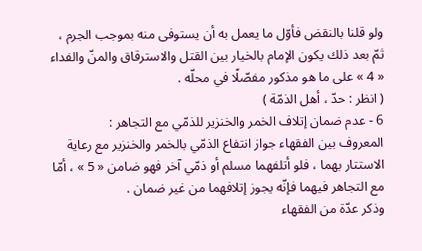ولو قلنا بالنقض فأوّل ما يعمل به أن يستوفى منه بموجب الجرم ، ثمّ بعد ذلك يكون الإمام بالخيار بين القتل والاسترقاق والمنّ والفداء « 4 » على ما هو مذكور مفصّلًا في محلّه .
( انظر : حدّ ، أهل الذمّة )
6 - عدم ضمان إتلاف الخمر والخنزير للذمّي مع التجاهر :
المعروف بين الفقهاء جواز انتفاع الذمّي بالخمر والخنزير مع رعاية الاستتار بهما ، فلو أتلفهما مسلم أو ذمّي آخر فهو ضامن « 5 » ، أمّا مع التجاهر فيهما فإنّه يجوز إتلافهما من غير ضمان .
وذكر عدّة من الفقهاء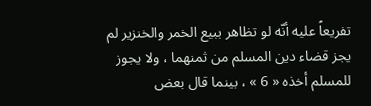تفريعاً عليه أنّه لو تظاهر ببيع الخمر والخنزير لم يجز قضاء دين المسلم من ثمنهما ، ولا يجوز للمسلم أخذه « 6 » ، بينما قال بعض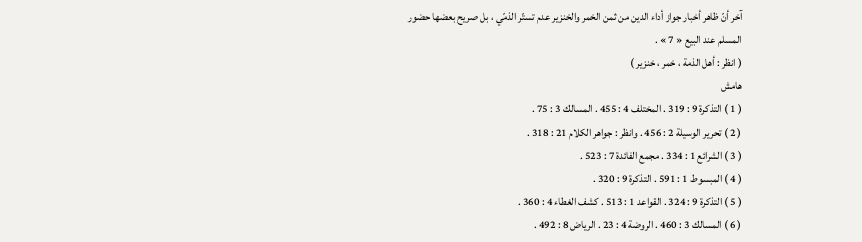آخر أنّ ظاهر أخبار جواز أداء الدين من ثمن الخمر والخنزير عدم تستّر الذمّي ، بل صريح بعضها حضور المسلم عند البيع « 7 » .
( انظر : أهل الذمة ، خمر ، خنزير )
هامش
( 1 ) التذكرة 9 : 319 . المختلف 4 : 455 . المسالك 3 : 75 .
( 2 ) تحرير الوسيلة 2 : 456 . وانظر : جواهر الكلام 21 : 318 .
( 3 ) الشرائع 1 : 334 . مجمع الفائدة 7 : 523 .
( 4 ) المبسوط 1 : 591 . التذكرة 9 : 320 .
( 5 ) التذكرة 9 : 324 . القواعد 1 : 513 . كشف الغطاء 4 : 360 .
( 6 ) المسالك 3 : 460 . الروضة 4 : 23 . الرياض 8 : 492 .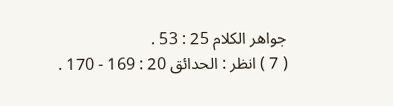جواهر الكلام 25 : 53 .
( 7 ) انظر : الحدائق 20 : 169 - 170 .